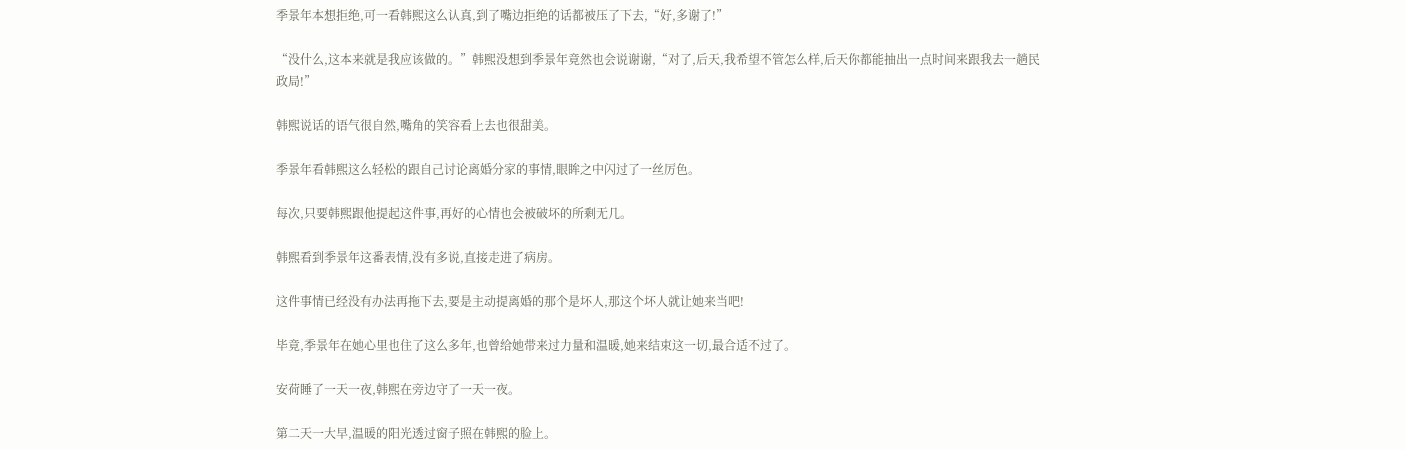季景年本想拒绝,可一看韩熙这么认真,到了嘴边拒绝的话都被压了下去,“好,多谢了!”

“没什么,这本来就是我应该做的。”韩熙没想到季景年竟然也会说谢谢,“对了,后天,我希望不管怎么样,后天你都能抽出一点时间来跟我去一趟民政局!”

韩熙说话的语气很自然,嘴角的笑容看上去也很甜美。

季景年看韩熙这么轻松的跟自己讨论离婚分家的事情,眼眸之中闪过了一丝厉色。

每次,只要韩熙跟他提起这件事,再好的心情也会被破坏的所剩无几。

韩熙看到季景年这番表情,没有多说,直接走进了病房。

这件事情已经没有办法再拖下去,要是主动提离婚的那个是坏人,那这个坏人就让她来当吧!

毕竟,季景年在她心里也住了这么多年,也曾给她带来过力量和温暖,她来结束这一切,最合适不过了。

安荷睡了一天一夜,韩熙在旁边守了一天一夜。

第二天一大早,温暖的阳光透过窗子照在韩熙的脸上。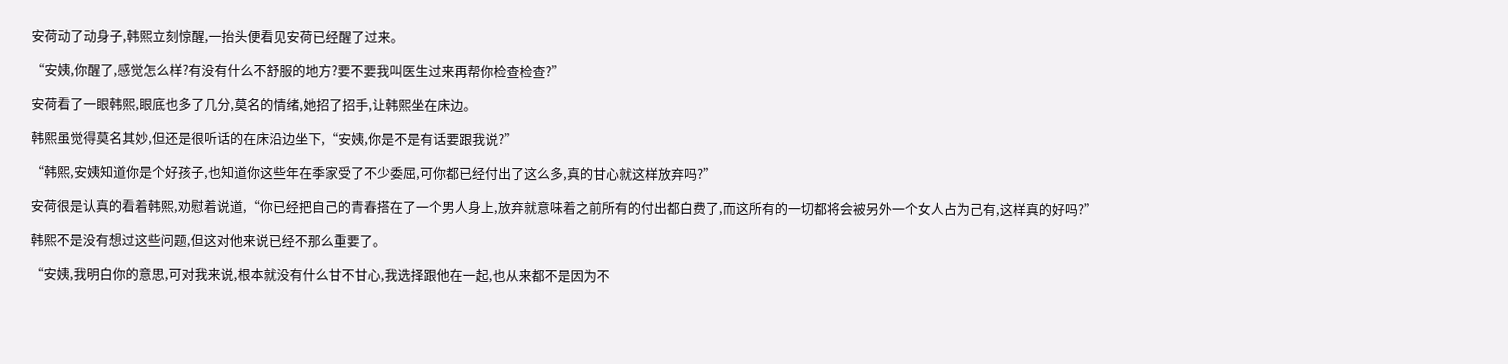安荷动了动身子,韩熙立刻惊醒,一抬头便看见安荷已经醒了过来。

“安姨,你醒了,感觉怎么样?有没有什么不舒服的地方?要不要我叫医生过来再帮你检查检查?”

安荷看了一眼韩熙,眼底也多了几分,莫名的情绪,她招了招手,让韩熙坐在床边。

韩熙虽觉得莫名其妙,但还是很听话的在床沿边坐下,“安姨,你是不是有话要跟我说?”

“韩熙,安姨知道你是个好孩子,也知道你这些年在季家受了不少委屈,可你都已经付出了这么多,真的甘心就这样放弃吗?”

安荷很是认真的看着韩熙,劝慰着说道,“你已经把自己的青春搭在了一个男人身上,放弃就意味着之前所有的付出都白费了,而这所有的一切都将会被另外一个女人占为己有,这样真的好吗?”

韩熙不是没有想过这些问题,但这对他来说已经不那么重要了。

“安姨,我明白你的意思,可对我来说,根本就没有什么甘不甘心,我选择跟他在一起,也从来都不是因为不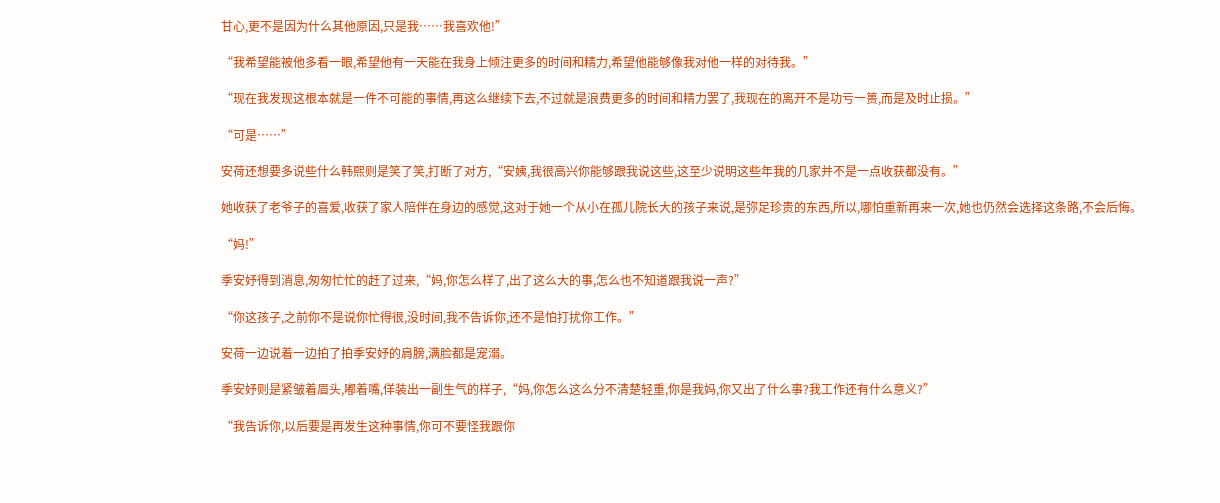甘心,更不是因为什么其他原因,只是我……我喜欢他!”

“我希望能被他多看一眼,希望他有一天能在我身上倾注更多的时间和精力,希望他能够像我对他一样的对待我。”

“现在我发现这根本就是一件不可能的事情,再这么继续下去,不过就是浪费更多的时间和精力罢了,我现在的离开不是功亏一篑,而是及时止损。”

“可是……”

安荷还想要多说些什么韩熙则是笑了笑,打断了对方,“安姨,我很高兴你能够跟我说这些,这至少说明这些年我的几家并不是一点收获都没有。”

她收获了老爷子的喜爱,收获了家人陪伴在身边的感觉,这对于她一个从小在孤儿院长大的孩子来说,是弥足珍贵的东西,所以,哪怕重新再来一次,她也仍然会选择这条路,不会后悔。

“妈!”

季安妤得到消息,匆匆忙忙的赶了过来,“妈,你怎么样了,出了这么大的事,怎么也不知道跟我说一声?”

“你这孩子,之前你不是说你忙得很,没时间,我不告诉你,还不是怕打扰你工作。”

安荷一边说着一边拍了拍季安妤的肩膀,满脸都是宠溺。

季安妤则是紧皱着眉头,嘟着嘴,佯装出一副生气的样子,“妈,你怎么这么分不清楚轻重,你是我妈,你又出了什么事?我工作还有什么意义?”

“我告诉你,以后要是再发生这种事情,你可不要怪我跟你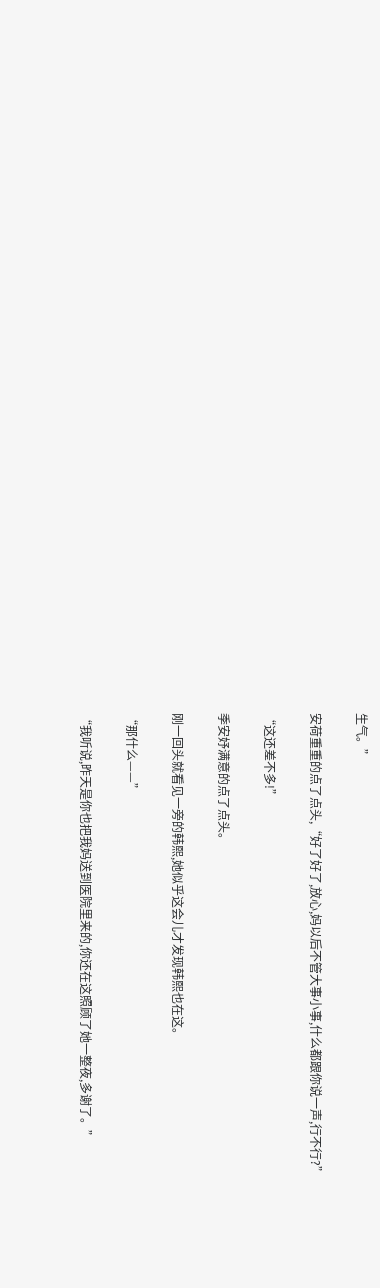生气。”

安荷重重的点了点头,“好了好了,放心,妈以后不管大事小事,什么都跟你说一声,行不行?”

“这还差不多!”

季安妤满意的点了点头。

刚一回头就看见一旁的韩熙,她似乎这会儿才发现韩熙也在这。

“那什么——”

“我听说,昨天是你也把我妈送到医院里来的,你还在这照顾了她一整夜,多谢了。”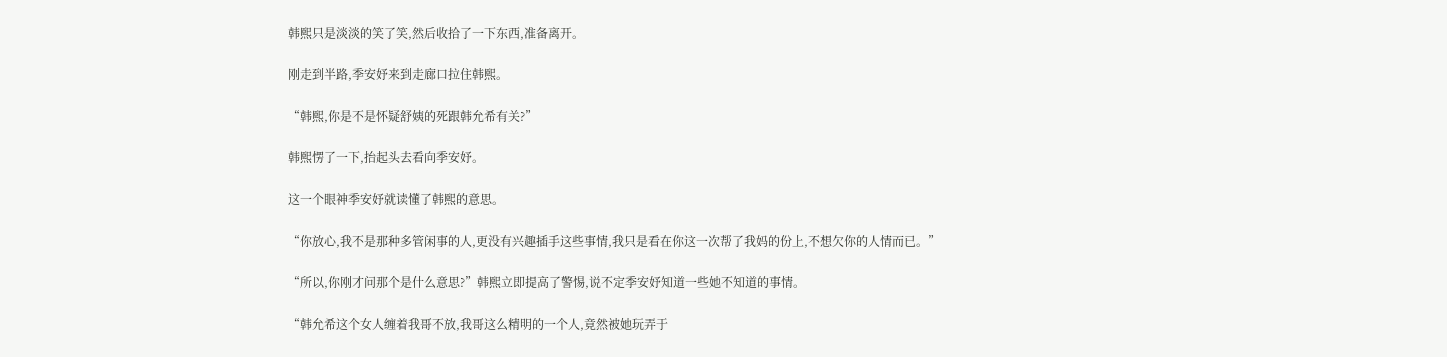韩熙只是淡淡的笑了笑,然后收拾了一下东西,准备离开。

刚走到半路,季安妤来到走廊口拉住韩熙。

“韩熙,你是不是怀疑舒姨的死跟韩允希有关?”

韩熙愣了一下,抬起头去看向季安妤。

这一个眼神季安妤就读懂了韩熙的意思。

“你放心,我不是那种多管闲事的人,更没有兴趣插手这些事情,我只是看在你这一次帮了我妈的份上,不想欠你的人情而已。”

“所以,你刚才问那个是什么意思?”韩熙立即提高了警惕,说不定季安妤知道一些她不知道的事情。

“韩允希这个女人缠着我哥不放,我哥这么精明的一个人,竟然被她玩弄于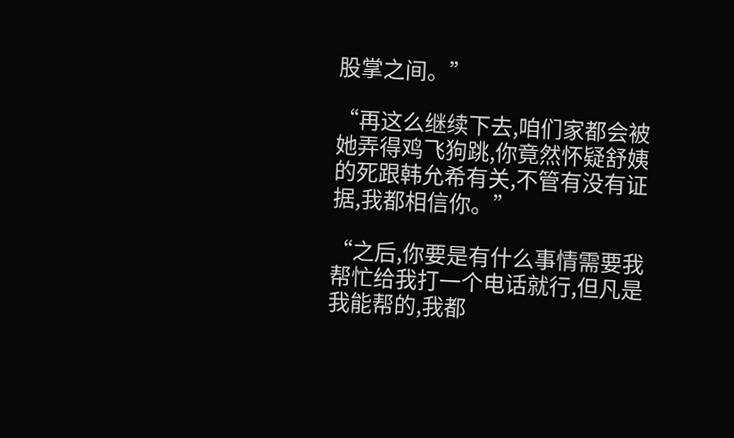股掌之间。”

“再这么继续下去,咱们家都会被她弄得鸡飞狗跳,你竟然怀疑舒姨的死跟韩允希有关,不管有没有证据,我都相信你。”

“之后,你要是有什么事情需要我帮忙给我打一个电话就行,但凡是我能帮的,我都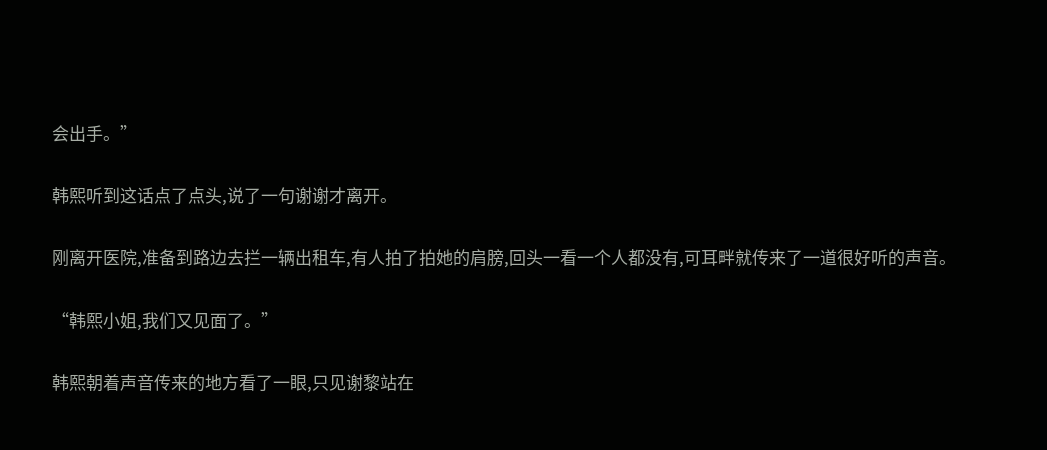会出手。”

韩熙听到这话点了点头,说了一句谢谢才离开。

刚离开医院,准备到路边去拦一辆出租车,有人拍了拍她的肩膀,回头一看一个人都没有,可耳畔就传来了一道很好听的声音。

“韩熙小姐,我们又见面了。”

韩熙朝着声音传来的地方看了一眼,只见谢黎站在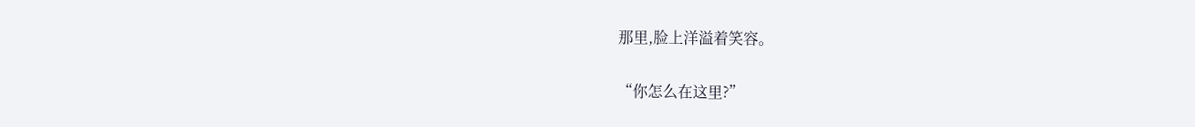那里,脸上洋溢着笑容。

“你怎么在这里?”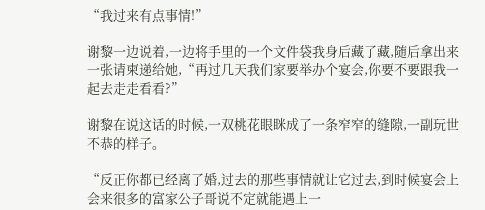“我过来有点事情!”

谢黎一边说着,一边将手里的一个文件袋我身后藏了藏,随后拿出来一张请柬递给她,“再过几天我们家要举办个宴会,你要不要跟我一起去走走看看?”

谢黎在说这话的时候,一双桃花眼眯成了一条窄窄的缝隙,一副玩世不恭的样子。

“反正你都已经离了婚,过去的那些事情就让它过去,到时候宴会上会来很多的富家公子哥说不定就能遇上一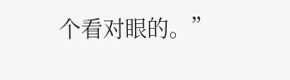个看对眼的。”